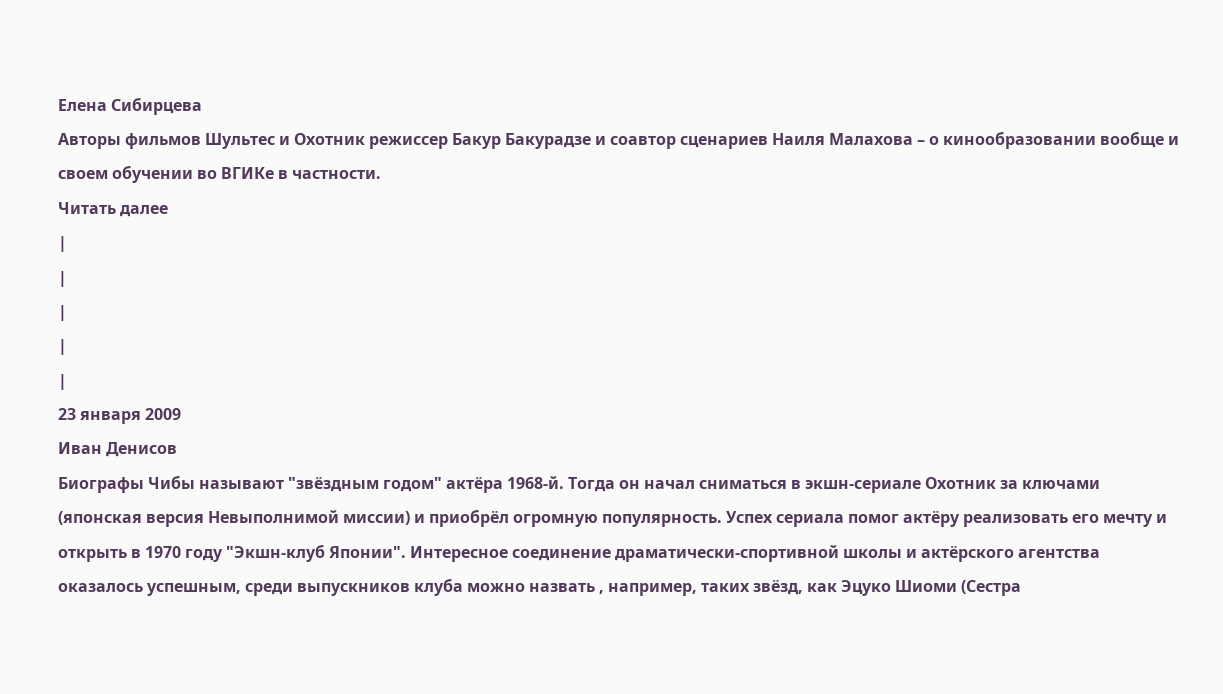Елена Сибирцева
Авторы фильмов Шультес и Охотник режиссер Бакур Бакурадзе и соавтор сценариев Наиля Малахова – о кинообразовании вообще и своем обучении во ВГИКе в частности.
Читать далее
|
|
|
|
|
23 января 2009
Иван Денисов
Биографы Чибы называют "звёздным годом" актёра 1968-й. Тогда он начал сниматься в экшн-сериале Охотник за ключами (японская версия Невыполнимой миссии) и приобрёл огромную популярность. Успех сериала помог актёру реализовать его мечту и открыть в 1970 году "Экшн-клуб Японии". Интересное соединение драматически-спортивной школы и актёрского агентства оказалось успешным, среди выпускников клуба можно назвать , например, таких звёзд, как Эцуко Шиоми (Сестра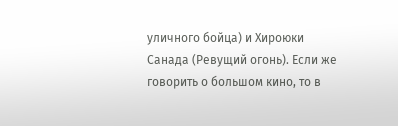уличного бойца) и Хироюки Санада (Ревущий огонь). Если же говорить о большом кино, то в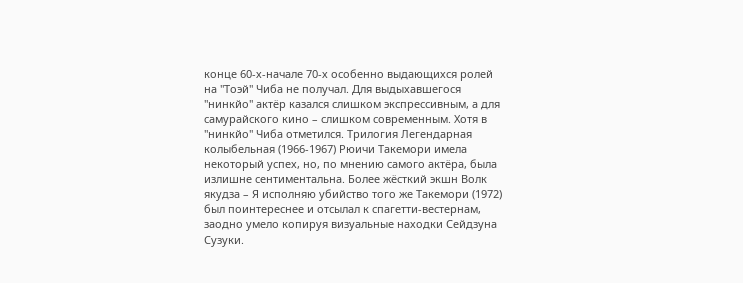конце 60-х-начале 70-х особенно выдающихся ролей на "Тоэй" Чиба не получал. Для выдыхавшегося "нинкйо" актёр казался слишком экспрессивным, а для самурайского кино – слишком современным. Хотя в "нинкйо" Чиба отметился. Трилогия Легендарная колыбельная (1966-1967) Рюичи Такемори имела некоторый успех, но, по мнению самого актёра, была излишне сентиментальна. Более жёсткий экшн Волк якудза – Я исполняю убийство того же Такемори (1972) был поинтереснее и отсылал к спагетти-вестернам, заодно умело копируя визуальные находки Сейдзуна Сузуки.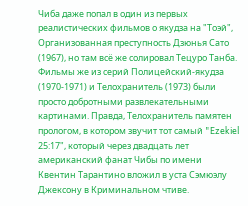Чиба даже попал в один из первых реалистических фильмов о якудза на "Тоэй", Организованная преступность Дзюнья Сато (1967), но там всё же солировал Тецуро Танба. Фильмы же из серий Полицейский-якудза (1970-1971) и Телохранитель (1973) были просто добротными развлекательными картинами. Правда, Телохранитель памятен прологом, в котором звучит тот самый "Ezekiel 25:17", который через двадцать лет американский фанат Чибы по имени Квентин Тарантино вложил в уста Сэмюэлу Джексону в Криминальном чтиве.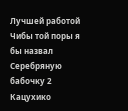Лучшей работой Чибы той поры я бы назвал Серебряную бабочку 2 Кацухико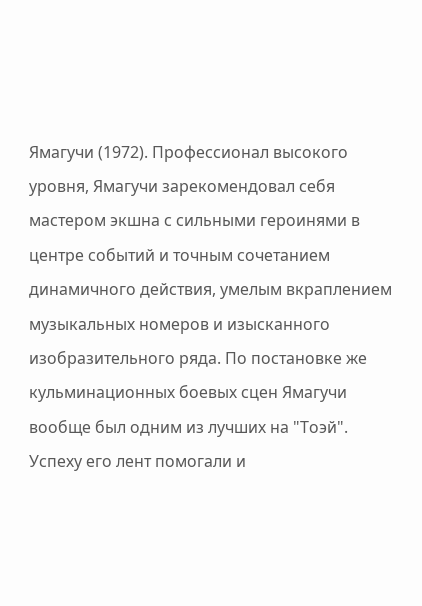Ямагучи (1972). Профессионал высокого уровня, Ямагучи зарекомендовал себя мастером экшна с сильными героинями в центре событий и точным сочетанием динамичного действия, умелым вкраплением музыкальных номеров и изысканного изобразительного ряда. По постановке же кульминационных боевых сцен Ямагучи вообще был одним из лучших на "Тоэй". Успеху его лент помогали и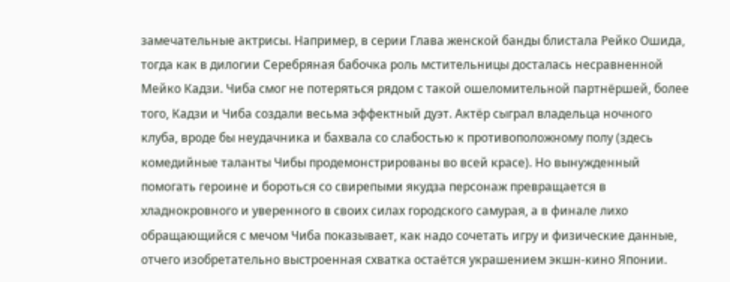замечательные актрисы. Например, в серии Глава женской банды блистала Рейко Ошида, тогда как в дилогии Серебряная бабочка роль мстительницы досталась несравненной Мейко Кадзи. Чиба смог не потеряться рядом с такой ошеломительной партнёршей, более того, Кадзи и Чиба создали весьма эффектный дуэт. Актёр сыграл владельца ночного клуба, вроде бы неудачника и бахвала со слабостью к противоположному полу (здесь комедийные таланты Чибы продемонстрированы во всей красе). Но вынужденный помогать героине и бороться со свирепыми якудза персонаж превращается в хладнокровного и уверенного в своих силах городского самурая, а в финале лихо обращающийся с мечом Чиба показывает, как надо сочетать игру и физические данные, отчего изобретательно выстроенная схватка остаётся украшением экшн-кино Японии.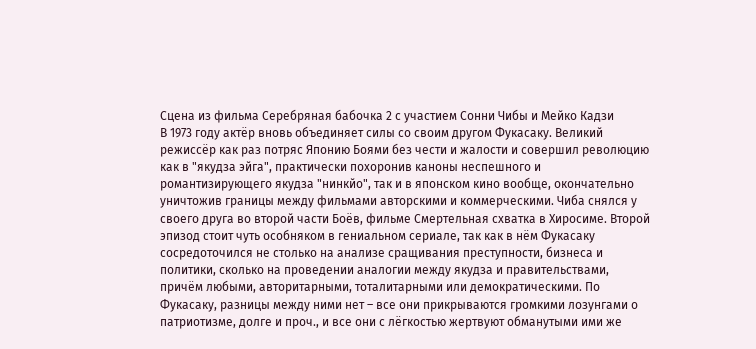Сцена из фильма Серебряная бабочка 2 с участием Сонни Чибы и Мейко Кадзи
В 1973 году актёр вновь объединяет силы со своим другом Фукасаку. Великий режиссёр как раз потряс Японию Боями без чести и жалости и совершил революцию как в "якудза эйга", практически похоронив каноны неспешного и романтизирующего якудза "нинкйо", так и в японском кино вообще, окончательно уничтожив границы между фильмами авторскими и коммерческими. Чиба снялся у своего друга во второй части Боёв, фильме Смертельная схватка в Хиросиме. Второй эпизод стоит чуть особняком в гениальном сериале, так как в нём Фукасаку сосредоточился не столько на анализе сращивания преступности, бизнеса и политики, сколько на проведении аналогии между якудза и правительствами, причём любыми, авторитарными, тоталитарными или демократическими. По Фукасаку, разницы между ними нет – все они прикрываются громкими лозунгами о патриотизме, долге и проч., и все они с лёгкостью жертвуют обманутыми ими же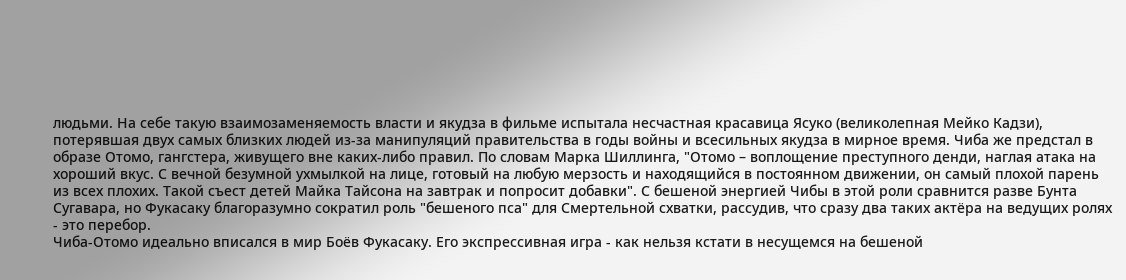людьми. На себе такую взаимозаменяемость власти и якудза в фильме испытала несчастная красавица Ясуко (великолепная Мейко Кадзи), потерявшая двух самых близких людей из-за манипуляций правительства в годы войны и всесильных якудза в мирное время. Чиба же предстал в образе Отомо, гангстера, живущего вне каких-либо правил. По словам Марка Шиллинга, "Отомо – воплощение преступного денди, наглая атака на хороший вкус. С вечной безумной ухмылкой на лице, готовый на любую мерзость и находящийся в постоянном движении, он самый плохой парень из всех плохих. Такой съест детей Майка Тайсона на завтрак и попросит добавки". С бешеной энергией Чибы в этой роли сравнится разве Бунта Сугавара, но Фукасаку благоразумно сократил роль "бешеного пса" для Смертельной схватки, рассудив, что сразу два таких актёра на ведущих ролях - это перебор.
Чиба-Отомо идеально вписался в мир Боёв Фукасаку. Его экспрессивная игра - как нельзя кстати в несущемся на бешеной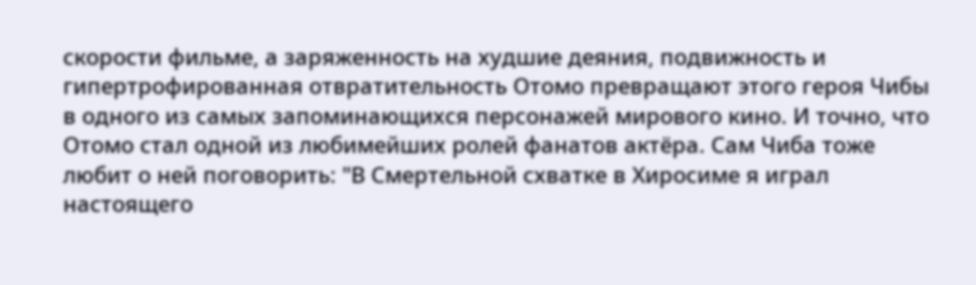скорости фильме, а заряженность на худшие деяния, подвижность и гипертрофированная отвратительность Отомо превращают этого героя Чибы в одного из самых запоминающихся персонажей мирового кино. И точно, что Отомо стал одной из любимейших ролей фанатов актёра. Сам Чиба тоже любит о ней поговорить: "В Смертельной схватке в Хиросиме я играл настоящего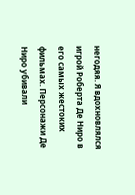негодяя. Я вдохновлялся игрой Роберта Де Ниро в его самых жестоких фильмах. Персонажи Де Ниро убивали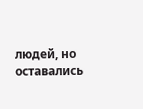людей, но оставались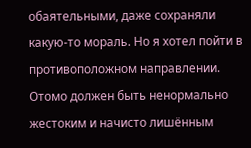обаятельными, даже сохраняли какую-то мораль. Но я хотел пойти в противоположном направлении. Отомо должен быть ненормально жестоким и начисто лишённым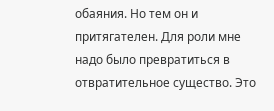обаяния. Но тем он и притягателен. Для роли мне надо было превратиться в отвратительное существо. Это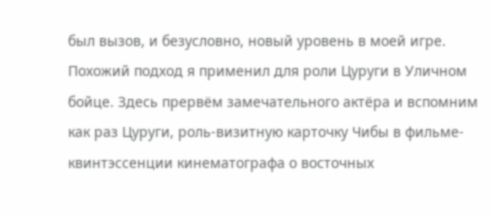был вызов, и безусловно, новый уровень в моей игре. Похожий подход я применил для роли Цуруги в Уличном бойце. Здесь прервём замечательного актёра и вспомним как раз Цуруги, роль-визитную карточку Чибы в фильме-квинтэссенции кинематографа о восточных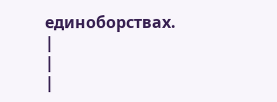единоборствах.
|
|
|